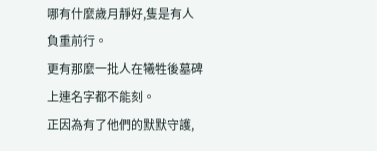哪有什麼歲月靜好,隻是有人負重前行。
更有那麼一批人在犧牲後墓碑上連名字都不能刻。
正因為有了他們的默默守護,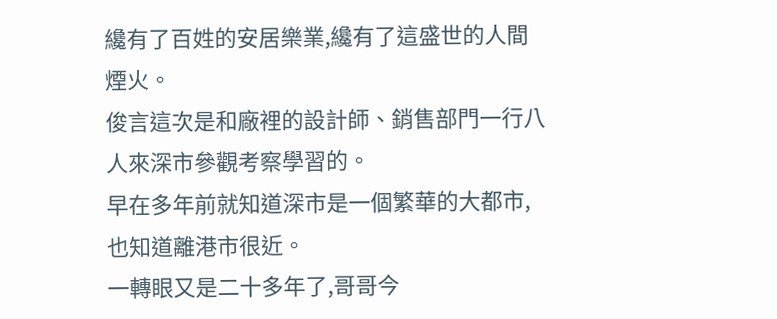纔有了百姓的安居樂業,纔有了這盛世的人間煙火。
俊言這次是和廠裡的設計師、銷售部門一行八人來深市參觀考察學習的。
早在多年前就知道深市是一個繁華的大都市,也知道離港市很近。
一轉眼又是二十多年了,哥哥今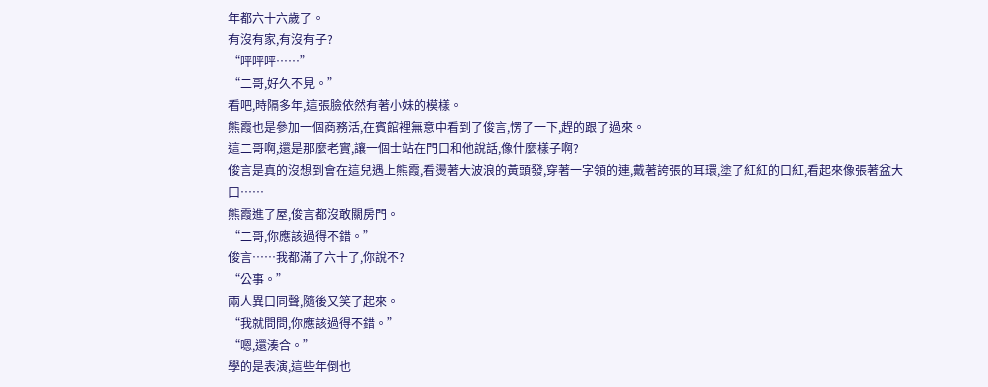年都六十六歲了。
有沒有家,有沒有子?
“呯呯呯……”
“二哥,好久不見。”
看吧,時隔多年,這張臉依然有著小妹的模樣。
熊霞也是參加一個商務活,在賓館裡無意中看到了俊言,愣了一下,趕的跟了過來。
這二哥啊,還是那麼老實,讓一個士站在門口和他說話,像什麼樣子啊?
俊言是真的沒想到會在這兒遇上熊霞,看燙著大波浪的黃頭發,穿著一字領的連,戴著誇張的耳環,塗了紅紅的口紅,看起來像張著盆大口……
熊霞進了屋,俊言都沒敢關房門。
“二哥,你應該過得不錯。”
俊言……我都滿了六十了,你說不?
“公事。”
兩人異口同聲,隨後又笑了起來。
“我就問問,你應該過得不錯。”
“嗯,還湊合。”
學的是表演,這些年倒也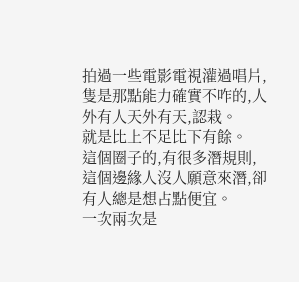拍過一些電影電視灌過唱片,隻是那點能力確實不咋的,人外有人天外有天,認栽。
就是比上不足比下有餘。
這個圈子的,有很多潛規則,這個邊緣人沒人願意來潛,卻有人總是想占點便宜。
一次兩次是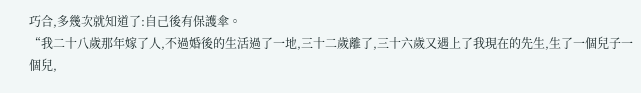巧合,多幾次就知道了:自己後有保護傘。
“我二十八歲那年嫁了人,不過婚後的生活過了一地,三十二歲離了,三十六歲又遇上了我現在的先生,生了一個兒子一個兒,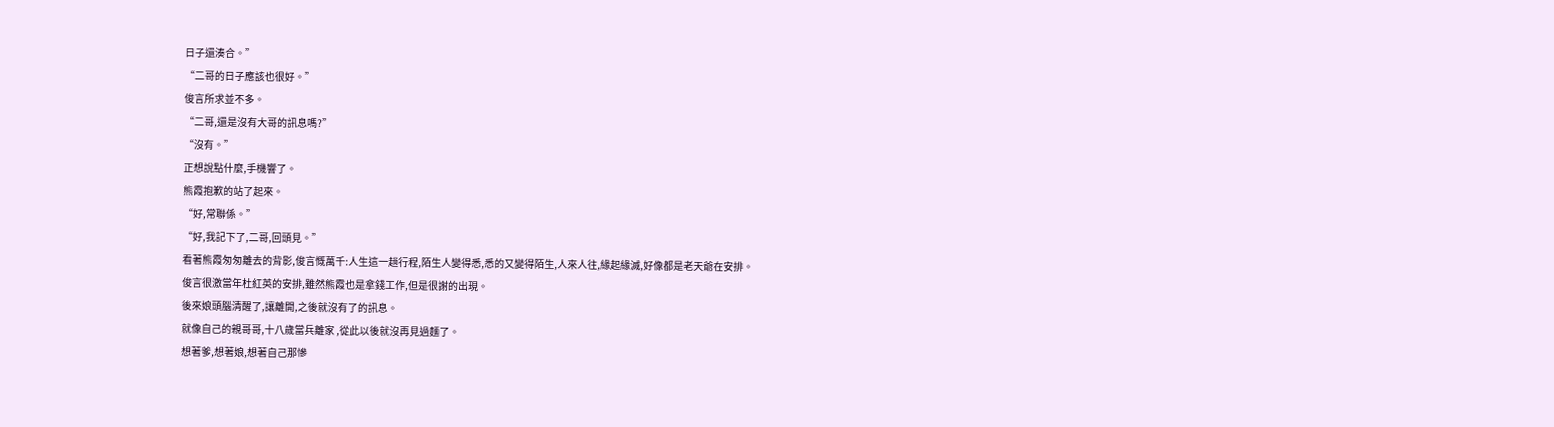日子還湊合。”
“二哥的日子應該也很好。”
俊言所求並不多。
“二哥,還是沒有大哥的訊息嗎?”
“沒有。”
正想說點什麼,手機響了。
熊霞抱歉的站了起來。
“好,常聯係。”
“好,我記下了,二哥,回頭見。”
看著熊霞匆匆離去的背影,俊言慨萬千:人生這一趟行程,陌生人變得悉,悉的又變得陌生,人來人往,緣起緣滅,好像都是老天爺在安排。
俊言很激當年杜紅英的安排,雖然熊霞也是拿錢工作,但是很謝的出現。
後來娘頭腦清醒了,讓離開,之後就沒有了的訊息。
就像自己的親哥哥,十八歲當兵離家 ,從此以後就沒再見過麵了。
想著爹,想著娘,想著自己那慘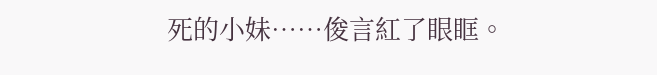死的小妹……俊言紅了眼眶。